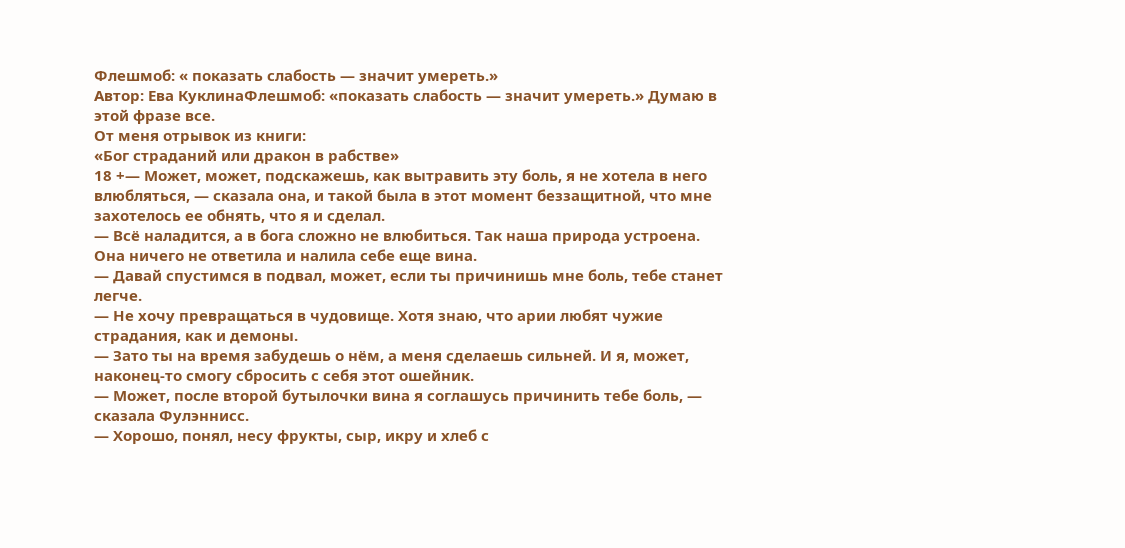Флешмоб: « показать слабость — значит умереть.»
Автор: Ева КуклинаФлешмоб: «показать слабость — значит умереть.» Думаю в этой фразе все.
От меня отрывок из книги:
«Бог страданий или дракон в рабстве»
18 +— Может, может, подскажешь, как вытравить эту боль, я не хотела в него влюбляться, — сказала она, и такой была в этот момент беззащитной, что мне захотелось ее обнять, что я и сделал.
— Всё наладится, а в бога сложно не влюбиться. Так наша природа устроена.
Она ничего не ответила и налила себе еще вина.
— Давай спустимся в подвал, может, если ты причинишь мне боль, тебе станет легче.
— Не хочу превращаться в чудовище. Хотя знаю, что арии любят чужие страдания, как и демоны.
— Зато ты на время забудешь о нём, а меня сделаешь сильней. И я, может, наконец-то смогу сбросить с себя этот ошейник.
— Может, после второй бутылочки вина я соглашусь причинить тебе боль, — сказала Фулэннисс.
— Хорошо, понял, несу фрукты, сыр, икру и хлеб с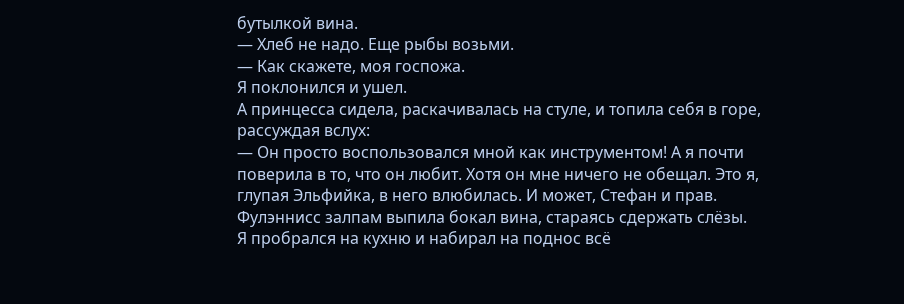бутылкой вина.
— Хлеб не надо. Еще рыбы возьми.
— Как скажете, моя госпожа.
Я поклонился и ушел.
А принцесса сидела, раскачивалась на стуле, и топила себя в горе, рассуждая вслух:
— Он просто воспользовался мной как инструментом! А я почти поверила в то, что он любит. Хотя он мне ничего не обещал. Это я, глупая Эльфийка, в него влюбилась. И может, Стефан и прав.
Фулэннисс залпам выпила бокал вина, стараясь сдержать слёзы.
Я пробрался на кухню и набирал на поднос всё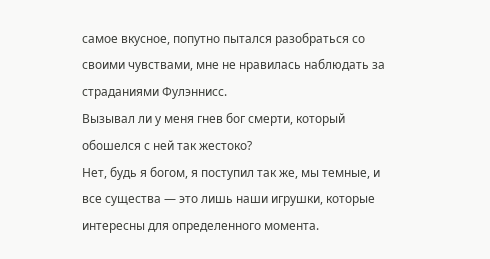самое вкусное, попутно пытался разобраться со своими чувствами, мне не нравилась наблюдать за страданиями Фулэннисс.
Вызывал ли у меня гнев бог смерти, который обошелся с ней так жестоко?
Нет, будь я богом, я поступил так же, мы темные, и все существа — это лишь наши игрушки, которые интересны для определенного момента.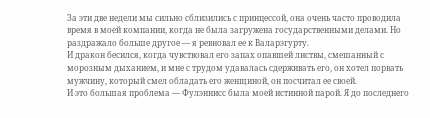За эти две недели мы сильно сблизились с принцессой, она очень часто проводила время в моей компании, когда не была загружена государственными делами. Но раздражало больше другое — я ревновал ее к Валарэгурту.
И дракон бесился, когда чувствовал его запах опавшей листвы, смешанный с морозным дыханием, и мне с трудом удавалась сдерживать его, он хотел порвать мужчину, который смел обладать его женщиной, он посчитал ее своей.
И это большая проблема — Фулэннисс была моей истинной парой. Я до последнего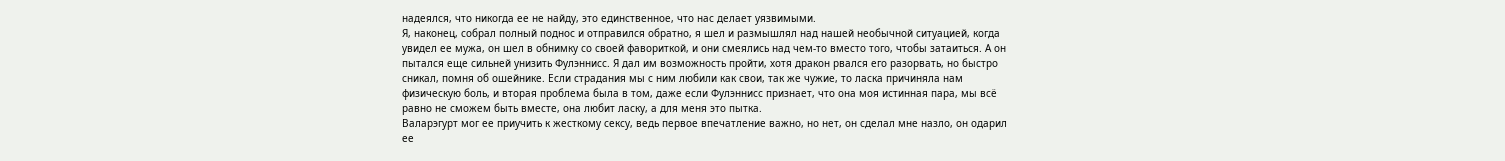надеялся, что никогда ее не найду, это единственное, что нас делает уязвимыми.
Я, наконец, собрал полный поднос и отправился обратно, я шел и размышлял над нашей необычной ситуацией, когда увидел ее мужа, он шел в обнимку со своей фавориткой, и они смеялись над чем-то вместо того, чтобы затаиться. А он пытался еще сильней унизить Фулэннисс. Я дал им возможность пройти, хотя дракон рвался его разорвать, но быстро сникал, помня об ошейнике. Если страдания мы с ним любили как свои, так же чужие, то ласка причиняла нам физическую боль, и вторая проблема была в том, даже если Фулэннисс признает, что она моя истинная пара, мы всё равно не сможем быть вместе, она любит ласку, а для меня это пытка.
Валарэгурт мог ее приучить к жесткому сексу, ведь первое впечатление важно, но нет, он сделал мне назло, он одарил ее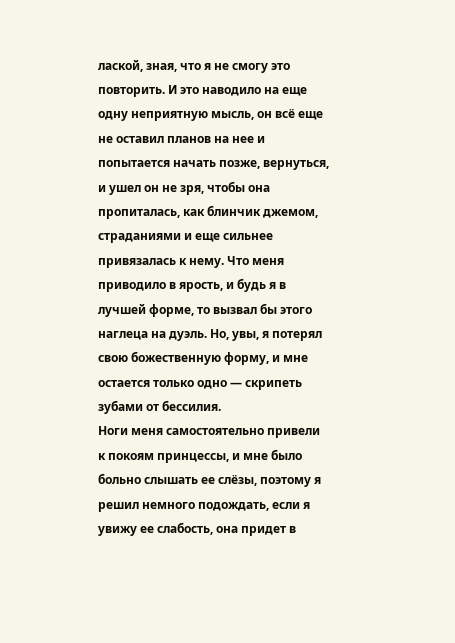лаской, зная, что я не смогу это повторить. И это наводило на еще одну неприятную мысль, он всё еще не оставил планов на нее и попытается начать позже, вернуться, и ушел он не зря, чтобы она пропиталась, как блинчик джемом, страданиями и еще сильнее привязалась к нему. Что меня приводило в ярость, и будь я в лучшей форме, то вызвал бы этого наглеца на дуэль. Но, увы, я потерял свою божественную форму, и мне остается только одно — скрипеть зубами от бессилия.
Ноги меня самостоятельно привели к покоям принцессы, и мне было больно слышать ее слёзы, поэтому я решил немного подождать, если я увижу ее слабость, она придет в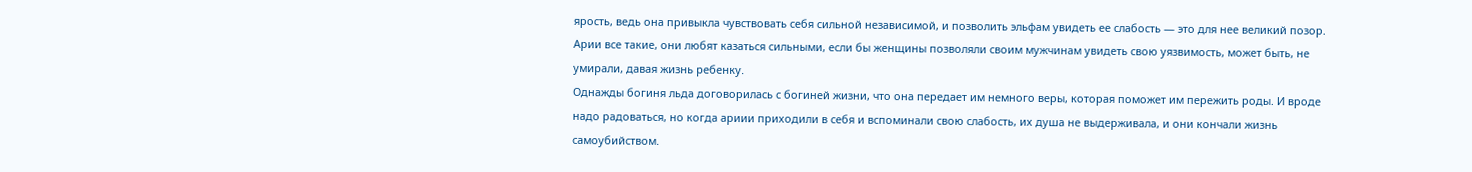ярость, ведь она привыкла чувствовать себя сильной независимой, и позволить эльфам увидеть ее слабость — это для нее великий позор. Арии все такие, они любят казаться сильными, если бы женщины позволяли своим мужчинам увидеть свою уязвимость, может быть, не умирали, давая жизнь ребенку.
Однажды богиня льда договорилась с богиней жизни, что она передает им немного веры, которая поможет им пережить роды. И вроде надо радоваться, но когда ариии приходили в себя и вспоминали свою слабость, их душа не выдерживала, и они кончали жизнь самоубийством.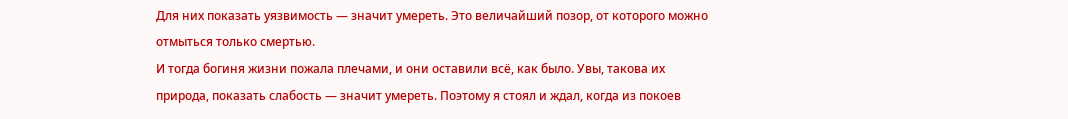Для них показать уязвимость — значит умереть. Это величайший позор, от которого можно отмыться только смертью.
И тогда богиня жизни пожала плечами, и они оставили всё, как было. Увы, такова их природа, показать слабость — значит умереть. Поэтому я стоял и ждал, когда из покоев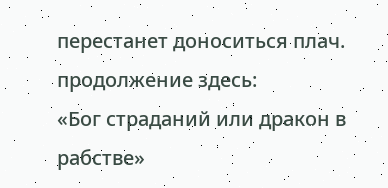перестанет доноситься плач.
продолжение здесь:
«Бог страданий или дракон в рабстве»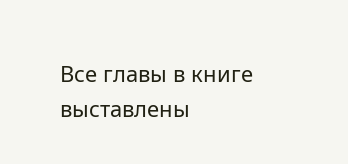Все главы в книге выставлены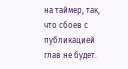на таймер, так, что сбоев с публикацией глав не будет.